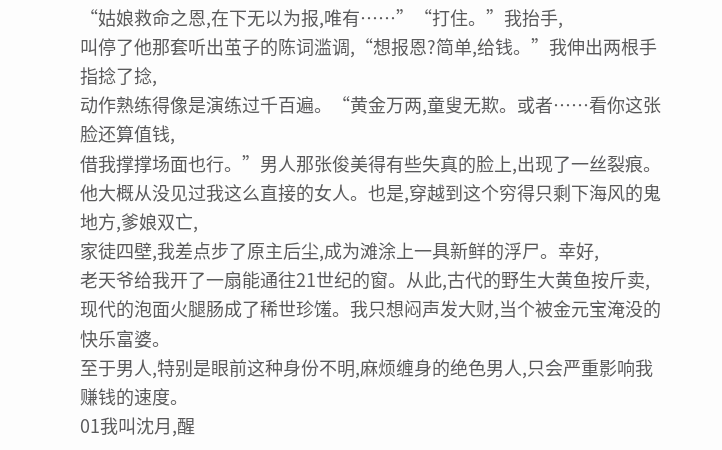“姑娘救命之恩,在下无以为报,唯有……”“打住。”我抬手,
叫停了他那套听出茧子的陈词滥调,“想报恩?简单,给钱。”我伸出两根手指捻了捻,
动作熟练得像是演练过千百遍。“黄金万两,童叟无欺。或者……看你这张脸还算值钱,
借我撑撑场面也行。”男人那张俊美得有些失真的脸上,出现了一丝裂痕。
他大概从没见过我这么直接的女人。也是,穿越到这个穷得只剩下海风的鬼地方,爹娘双亡,
家徒四壁,我差点步了原主后尘,成为滩涂上一具新鲜的浮尸。幸好,
老天爷给我开了一扇能通往21世纪的窗。从此,古代的野生大黄鱼按斤卖,
现代的泡面火腿肠成了稀世珍馐。我只想闷声发大财,当个被金元宝淹没的快乐富婆。
至于男人,特别是眼前这种身份不明,麻烦缠身的绝色男人,只会严重影响我赚钱的速度。
01我叫沈月,醒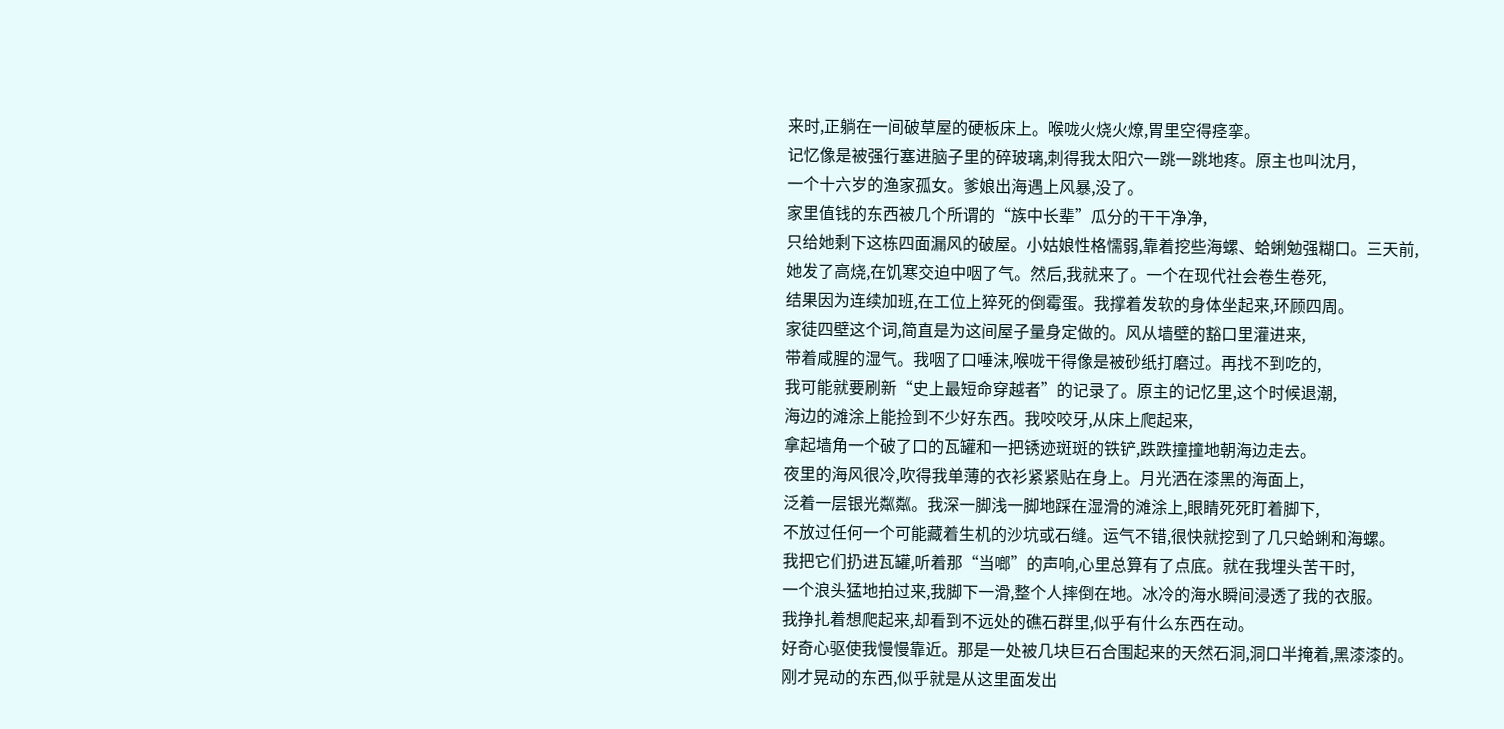来时,正躺在一间破草屋的硬板床上。喉咙火烧火燎,胃里空得痉挛。
记忆像是被强行塞进脑子里的碎玻璃,刺得我太阳穴一跳一跳地疼。原主也叫沈月,
一个十六岁的渔家孤女。爹娘出海遇上风暴,没了。
家里值钱的东西被几个所谓的“族中长辈”瓜分的干干净净,
只给她剩下这栋四面漏风的破屋。小姑娘性格懦弱,靠着挖些海螺、蛤蜊勉强糊口。三天前,
她发了高烧,在饥寒交迫中咽了气。然后,我就来了。一个在现代社会卷生卷死,
结果因为连续加班,在工位上猝死的倒霉蛋。我撑着发软的身体坐起来,环顾四周。
家徒四壁这个词,简直是为这间屋子量身定做的。风从墙壁的豁口里灌进来,
带着咸腥的湿气。我咽了口唾沫,喉咙干得像是被砂纸打磨过。再找不到吃的,
我可能就要刷新“史上最短命穿越者”的记录了。原主的记忆里,这个时候退潮,
海边的滩涂上能捡到不少好东西。我咬咬牙,从床上爬起来,
拿起墙角一个破了口的瓦罐和一把锈迹斑斑的铁铲,跌跌撞撞地朝海边走去。
夜里的海风很冷,吹得我单薄的衣衫紧紧贴在身上。月光洒在漆黑的海面上,
泛着一层银光粼粼。我深一脚浅一脚地踩在湿滑的滩涂上,眼睛死死盯着脚下,
不放过任何一个可能藏着生机的沙坑或石缝。运气不错,很快就挖到了几只蛤蜊和海螺。
我把它们扔进瓦罐,听着那“当啷”的声响,心里总算有了点底。就在我埋头苦干时,
一个浪头猛地拍过来,我脚下一滑,整个人摔倒在地。冰冷的海水瞬间浸透了我的衣服。
我挣扎着想爬起来,却看到不远处的礁石群里,似乎有什么东西在动。
好奇心驱使我慢慢靠近。那是一处被几块巨石合围起来的天然石洞,洞口半掩着,黑漆漆的。
刚才晃动的东西,似乎就是从这里面发出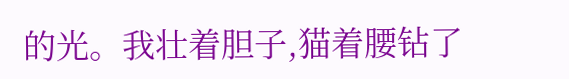的光。我壮着胆子,猫着腰钻了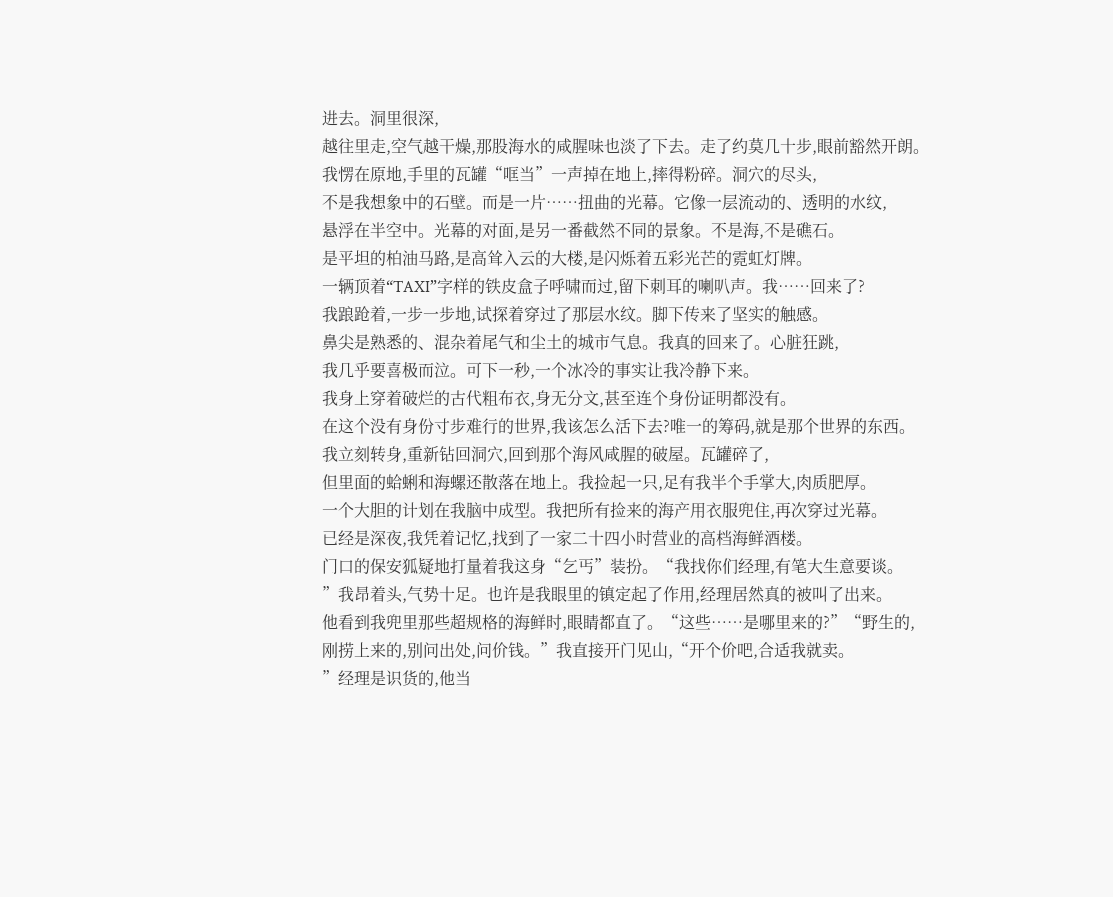进去。洞里很深,
越往里走,空气越干燥,那股海水的咸腥味也淡了下去。走了约莫几十步,眼前豁然开朗。
我愣在原地,手里的瓦罐“哐当”一声掉在地上,摔得粉碎。洞穴的尽头,
不是我想象中的石壁。而是一片……扭曲的光幕。它像一层流动的、透明的水纹,
悬浮在半空中。光幕的对面,是另一番截然不同的景象。不是海,不是礁石。
是平坦的柏油马路,是高耸入云的大楼,是闪烁着五彩光芒的霓虹灯牌。
一辆顶着“TAXI”字样的铁皮盒子呼啸而过,留下刺耳的喇叭声。我……回来了?
我踉跄着,一步一步地,试探着穿过了那层水纹。脚下传来了坚实的触感。
鼻尖是熟悉的、混杂着尾气和尘土的城市气息。我真的回来了。心脏狂跳,
我几乎要喜极而泣。可下一秒,一个冰冷的事实让我冷静下来。
我身上穿着破烂的古代粗布衣,身无分文,甚至连个身份证明都没有。
在这个没有身份寸步难行的世界,我该怎么活下去?唯一的筹码,就是那个世界的东西。
我立刻转身,重新钻回洞穴,回到那个海风咸腥的破屋。瓦罐碎了,
但里面的蛤蜊和海螺还散落在地上。我捡起一只,足有我半个手掌大,肉质肥厚。
一个大胆的计划在我脑中成型。我把所有捡来的海产用衣服兜住,再次穿过光幕。
已经是深夜,我凭着记忆,找到了一家二十四小时营业的高档海鲜酒楼。
门口的保安狐疑地打量着我这身“乞丐”装扮。“我找你们经理,有笔大生意要谈。
”我昂着头,气势十足。也许是我眼里的镇定起了作用,经理居然真的被叫了出来。
他看到我兜里那些超规格的海鲜时,眼睛都直了。“这些……是哪里来的?”“野生的,
刚捞上来的,别问出处,问价钱。”我直接开门见山,“开个价吧,合适我就卖。
”经理是识货的,他当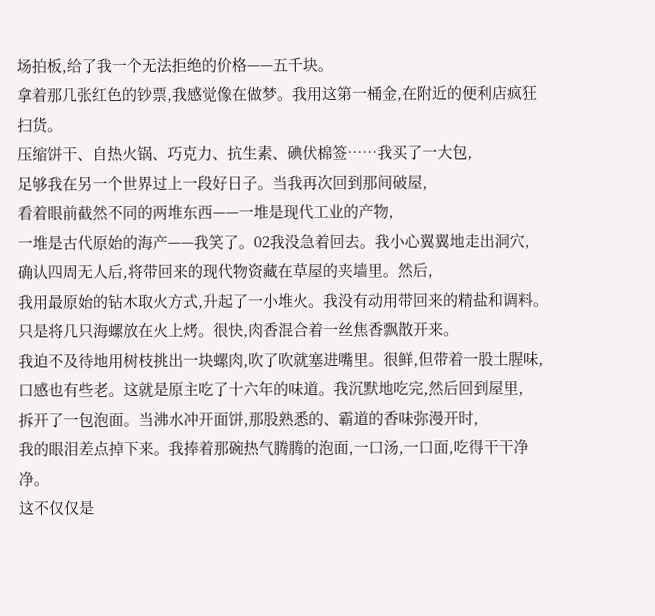场拍板,给了我一个无法拒绝的价格——五千块。
拿着那几张红色的钞票,我感觉像在做梦。我用这第一桶金,在附近的便利店疯狂扫货。
压缩饼干、自热火锅、巧克力、抗生素、碘伏棉签……我买了一大包,
足够我在另一个世界过上一段好日子。当我再次回到那间破屋,
看着眼前截然不同的两堆东西——一堆是现代工业的产物,
一堆是古代原始的海产——我笑了。02我没急着回去。我小心翼翼地走出洞穴,
确认四周无人后,将带回来的现代物资藏在草屋的夹墙里。然后,
我用最原始的钻木取火方式,升起了一小堆火。我没有动用带回来的精盐和调料。
只是将几只海螺放在火上烤。很快,肉香混合着一丝焦香飘散开来。
我迫不及待地用树枝挑出一块螺肉,吹了吹就塞进嘴里。很鲜,但带着一股土腥味,
口感也有些老。这就是原主吃了十六年的味道。我沉默地吃完,然后回到屋里,
拆开了一包泡面。当沸水冲开面饼,那股熟悉的、霸道的香味弥漫开时,
我的眼泪差点掉下来。我捧着那碗热气腾腾的泡面,一口汤,一口面,吃得干干净净。
这不仅仅是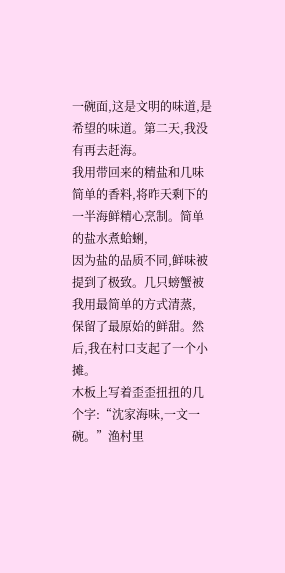一碗面,这是文明的味道,是希望的味道。第二天,我没有再去赶海。
我用带回来的精盐和几味简单的香料,将昨天剩下的一半海鲜精心烹制。简单的盐水煮蛤蜊,
因为盐的品质不同,鲜味被提到了极致。几只螃蟹被我用最简单的方式清蒸,
保留了最原始的鲜甜。然后,我在村口支起了一个小摊。
木板上写着歪歪扭扭的几个字:“沈家海味,一文一碗。”渔村里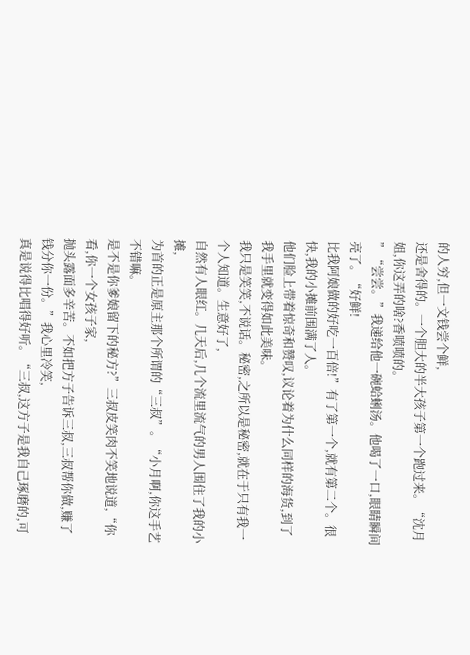的人穷,但一文钱尝个鲜,
还是舍得的。一个胆大的半大孩子第一个跑过来。“沈月姐,你这弄的啥?香喷喷的。
”“尝尝。”我递给他一碗蛤蜊汤。他喝了一口,眼睛瞬间亮了。“好鲜!
比我阿娘做的好吃一百倍!”有了第一个,就有第二个。很快,我的小摊前围满了人。
他们脸上带着惊奇和赞叹,议论着为什么同样的海货,到了我手里就变得如此美味。
我只是笑笑,不说话。秘密,之所以是秘密,就在于只有我一个人知道。生意好了,
自然有人眼红。几天后,几个流里流气的男人围住了我的小摊,
为首的正是原主那个所谓的“三叔”。“小月啊,你这手艺不错嘛。
是不是你爹娘留下的秘方?”三叔皮笑肉不笑地说道,“你看,你一个女孩子家,
抛头露面多辛苦。不如把方子告诉三叔,三叔帮你做,赚了钱分你一份。”我心里冷笑,
真是说得比唱得好听。“三叔,这方子是我自己琢磨的,可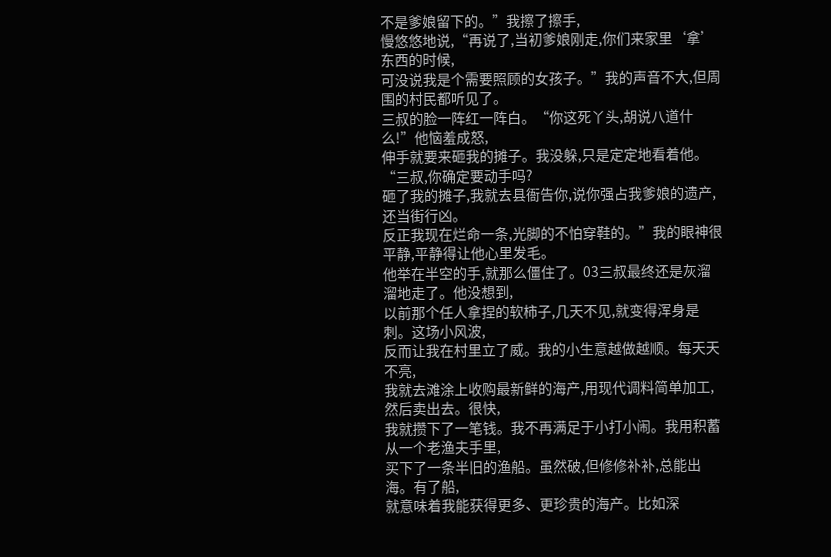不是爹娘留下的。”我擦了擦手,
慢悠悠地说,“再说了,当初爹娘刚走,你们来家里‘拿’东西的时候,
可没说我是个需要照顾的女孩子。”我的声音不大,但周围的村民都听见了。
三叔的脸一阵红一阵白。“你这死丫头,胡说八道什么!”他恼羞成怒,
伸手就要来砸我的摊子。我没躲,只是定定地看着他。“三叔,你确定要动手吗?
砸了我的摊子,我就去县衙告你,说你强占我爹娘的遗产,还当街行凶。
反正我现在烂命一条,光脚的不怕穿鞋的。”我的眼神很平静,平静得让他心里发毛。
他举在半空的手,就那么僵住了。03三叔最终还是灰溜溜地走了。他没想到,
以前那个任人拿捏的软柿子,几天不见,就变得浑身是刺。这场小风波,
反而让我在村里立了威。我的小生意越做越顺。每天天不亮,
我就去滩涂上收购最新鲜的海产,用现代调料简单加工,然后卖出去。很快,
我就攒下了一笔钱。我不再满足于小打小闹。我用积蓄从一个老渔夫手里,
买下了一条半旧的渔船。虽然破,但修修补补,总能出海。有了船,
就意味着我能获得更多、更珍贵的海产。比如深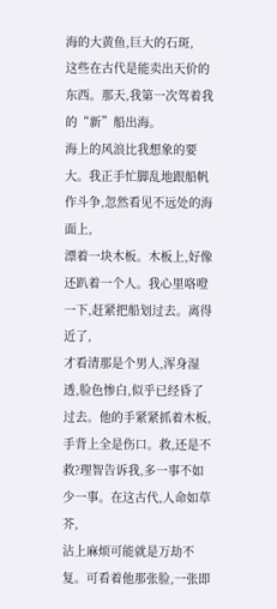海的大黄鱼,巨大的石斑,
这些在古代是能卖出天价的东西。那天,我第一次驾着我的“新”船出海。
海上的风浪比我想象的要大。我正手忙脚乱地跟船帆作斗争,忽然看见不远处的海面上,
漂着一块木板。木板上,好像还趴着一个人。我心里咯噔一下,赶紧把船划过去。离得近了,
才看清那是个男人,浑身湿透,脸色惨白,似乎已经昏了过去。他的手紧紧抓着木板,
手背上全是伤口。救,还是不救?理智告诉我,多一事不如少一事。在这古代,人命如草芥,
沾上麻烦可能就是万劫不复。可看着他那张脸,一张即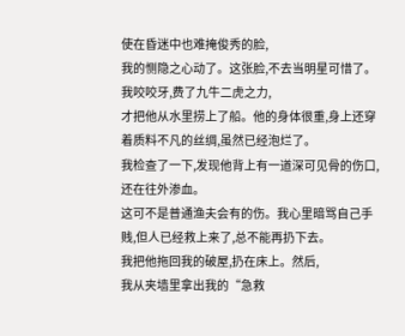使在昏迷中也难掩俊秀的脸,
我的恻隐之心动了。这张脸,不去当明星可惜了。我咬咬牙,费了九牛二虎之力,
才把他从水里捞上了船。他的身体很重,身上还穿着质料不凡的丝绸,虽然已经泡烂了。
我检查了一下,发现他背上有一道深可见骨的伤口,还在往外渗血。
这可不是普通渔夫会有的伤。我心里暗骂自己手贱,但人已经救上来了,总不能再扔下去。
我把他拖回我的破屋,扔在床上。然后,
我从夹墙里拿出我的“急救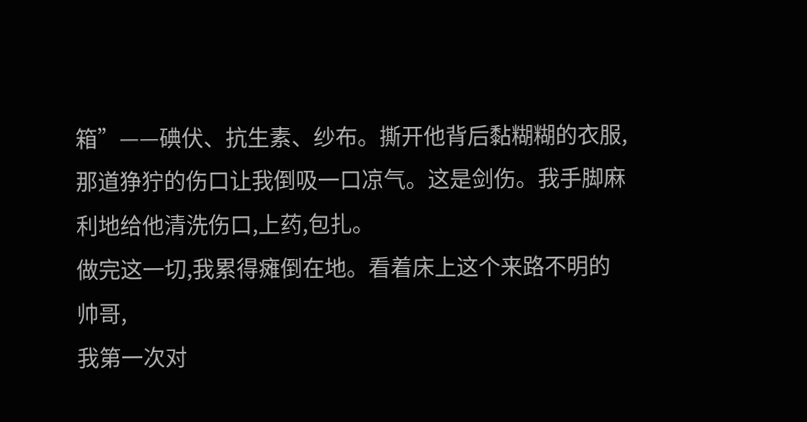箱”——碘伏、抗生素、纱布。撕开他背后黏糊糊的衣服,
那道狰狞的伤口让我倒吸一口凉气。这是剑伤。我手脚麻利地给他清洗伤口,上药,包扎。
做完这一切,我累得瘫倒在地。看着床上这个来路不明的帅哥,
我第一次对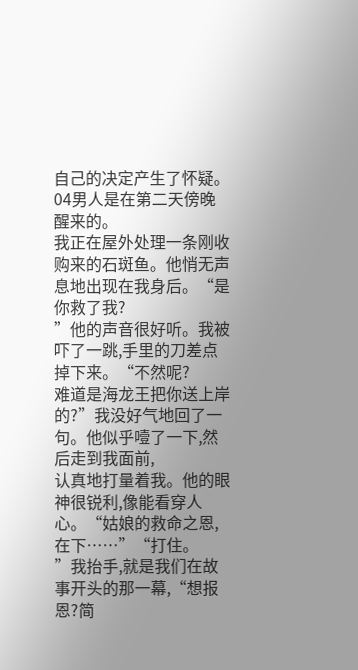自己的决定产生了怀疑。04男人是在第二天傍晚醒来的。
我正在屋外处理一条刚收购来的石斑鱼。他悄无声息地出现在我身后。“是你救了我?
”他的声音很好听。我被吓了一跳,手里的刀差点掉下来。“不然呢?
难道是海龙王把你送上岸的?”我没好气地回了一句。他似乎噎了一下,然后走到我面前,
认真地打量着我。他的眼神很锐利,像能看穿人心。“姑娘的救命之恩,在下……”“打住。
”我抬手,就是我们在故事开头的那一幕,“想报恩?简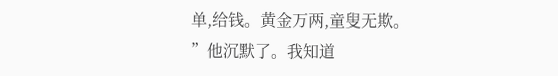单,给钱。黄金万两,童叟无欺。
”他沉默了。我知道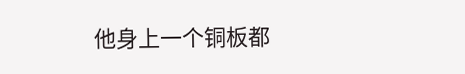他身上一个铜板都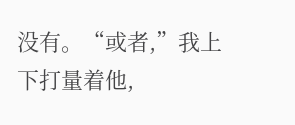没有。“或者,”我上下打量着他,